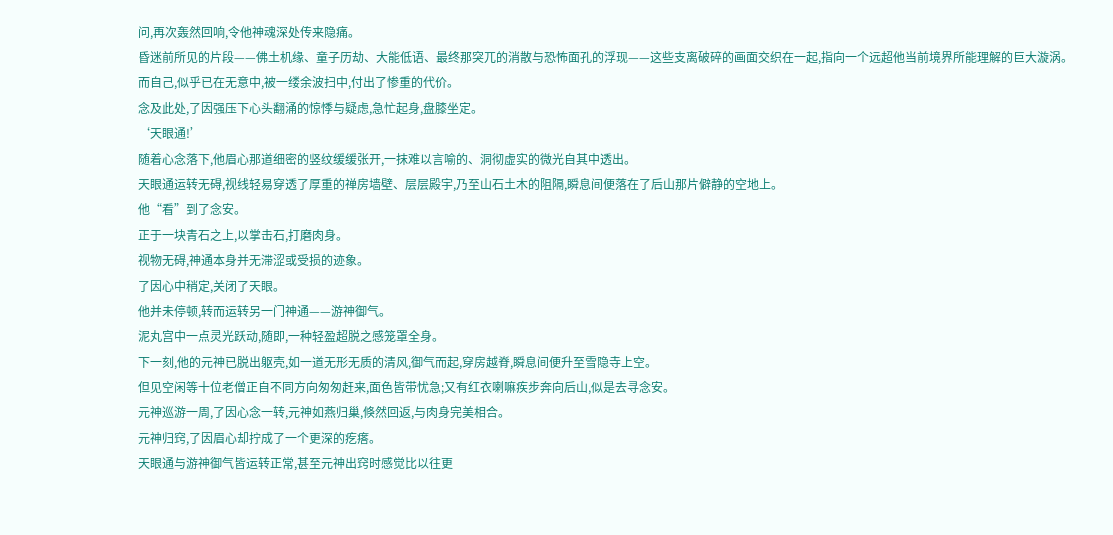问,再次轰然回响,令他神魂深处传来隐痛。
昏迷前所见的片段——佛土机缘、童子历劫、大能低语、最终那突兀的消散与恐怖面孔的浮现——这些支离破碎的画面交织在一起,指向一个远超他当前境界所能理解的巨大漩涡。
而自己,似乎已在无意中,被一缕余波扫中,付出了惨重的代价。
念及此处,了因强压下心头翻涌的惊悸与疑虑,急忙起身,盘膝坐定。
‘天眼通!’
随着心念落下,他眉心那道细密的竖纹缓缓张开,一抹难以言喻的、洞彻虚实的微光自其中透出。
天眼通运转无碍,视线轻易穿透了厚重的禅房墙壁、层层殿宇,乃至山石土木的阻隔,瞬息间便落在了后山那片僻静的空地上。
他“看”到了念安。
正于一块青石之上,以掌击石,打磨肉身。
视物无碍,神通本身并无滞涩或受损的迹象。
了因心中稍定,关闭了天眼。
他并未停顿,转而运转另一门神通——游神御气。
泥丸宫中一点灵光跃动,随即,一种轻盈超脱之感笼罩全身。
下一刻,他的元神已脱出躯壳,如一道无形无质的清风,御气而起,穿房越脊,瞬息间便升至雪隐寺上空。
但见空闲等十位老僧正自不同方向匆匆赶来,面色皆带忧急;又有红衣喇嘛疾步奔向后山,似是去寻念安。
元神巡游一周,了因心念一转,元神如燕归巢,倏然回返,与肉身完美相合。
元神归窍,了因眉心却拧成了一个更深的疙瘩。
天眼通与游神御气皆运转正常,甚至元神出窍时感觉比以往更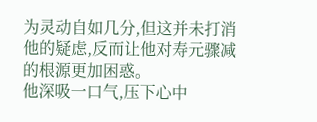为灵动自如几分,但这并未打消他的疑虑,反而让他对寿元骤减的根源更加困惑。
他深吸一口气,压下心中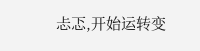忐忑,开始运转变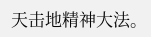天击地精神大法。